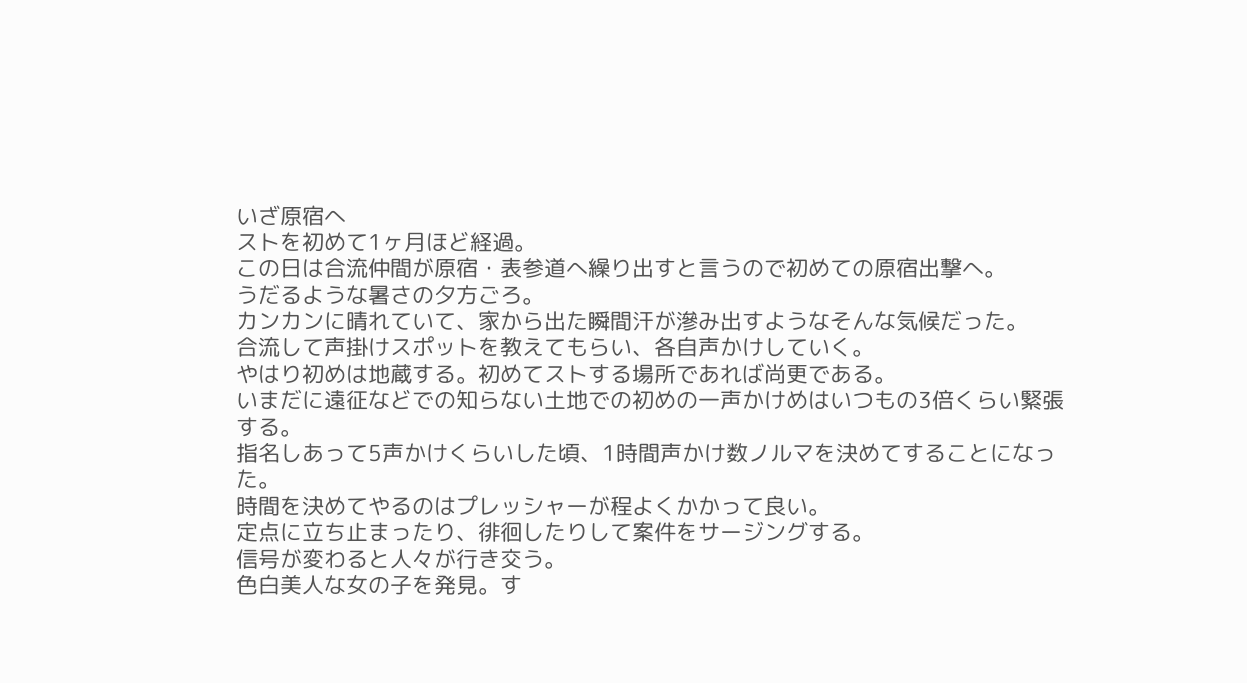いざ原宿へ
ストを初めて1ヶ月ほど経過。
この日は合流仲間が原宿・表参道へ繰り出すと言うので初めての原宿出撃へ。
うだるような暑さの夕方ごろ。
カンカンに晴れていて、家から出た瞬間汗が滲み出すようなそんな気候だった。
合流して声掛けスポットを教えてもらい、各自声かけしていく。
やはり初めは地蔵する。初めてストする場所であれば尚更である。
いまだに遠征などでの知らない土地での初めの一声かけめはいつもの3倍くらい緊張する。
指名しあって5声かけくらいした頃、1時間声かけ数ノルマを決めてすることになった。
時間を決めてやるのはプレッシャーが程よくかかって良い。
定点に立ち止まったり、徘徊したりして案件をサージングする。
信号が変わると人々が行き交う。
色白美人な女の子を発見。す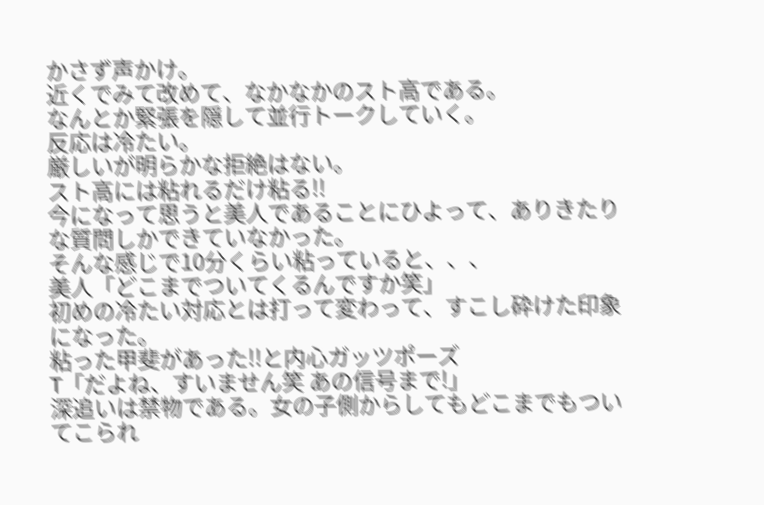かさず声かけ。
近くでみて改めて、なかなかのスト高である。
なんとか緊張を隠して並行トークしていく。
反応は冷たい。
厳しいが明らかな拒絶はない。
スト高には粘れるだけ粘る!!
今になって思うと美人であることにひよって、ありきたりな質問しかできていなかった。
そんな感じで10分くらい粘っていると、、、
美人「どこまでついてくるんですか笑」
初めの冷たい対応とは打って変わって、すこし砕けた印象になった。
粘った甲斐があった!!と内心ガッツポーズ
T「だよね、すいません笑 あの信号まで!」
深追いは禁物である。女の子側からしてもどこまでもついてこられ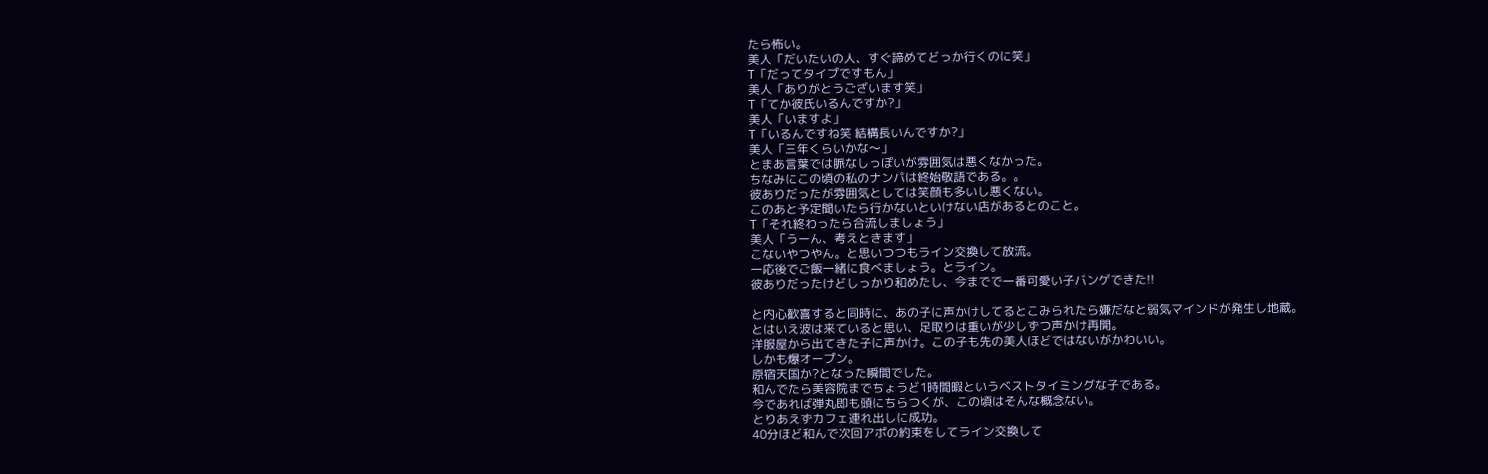たら怖い。
美人「だいたいの人、すぐ諦めてどっか行くのに笑」
T「だってタイプですもん」
美人「ありがとうございます笑」
T「てか彼氏いるんですか?」
美人「いますよ」
T「いるんですね笑 結構長いんですか?」
美人「三年くらいかな〜」
とまあ言葉では脈なしっぽいが雰囲気は悪くなかった。
ちなみにこの頃の私のナンパは終始敬語である。。
彼ありだったが雰囲気としては笑顔も多いし悪くない。
このあと予定聞いたら行かないといけない店があるとのこと。
T「それ終わったら合流しましょう」
美人「うーん、考えときます」
こないやつやん。と思いつつもライン交換して放流。
一応後でご飯一緒に食べましょう。とライン。
彼ありだったけどしっかり和めたし、今までで一番可愛い子バンゲできた!!

と内心歓喜すると同時に、あの子に声かけしてるとこみられたら嫌だなと弱気マインドが発生し地蔵。
とはいえ波は来ていると思い、足取りは重いが少しずつ声かけ再開。
洋服屋から出てきた子に声かけ。この子も先の美人ほどではないがかわいい。
しかも爆オープン。
原宿天国か?となった瞬間でした。
和んでたら美容院までちょうど1時間暇というベストタイミングな子である。
今であれば弾丸即も頭にちらつくが、この頃はそんな概念ない。
とりあえずカフェ連れ出しに成功。
40分ほど和んで次回アポの約束をしてライン交換して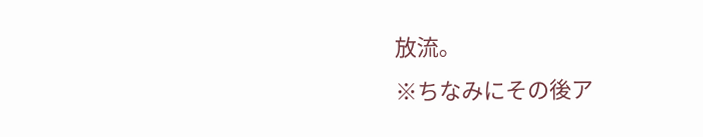放流。
※ちなみにその後ア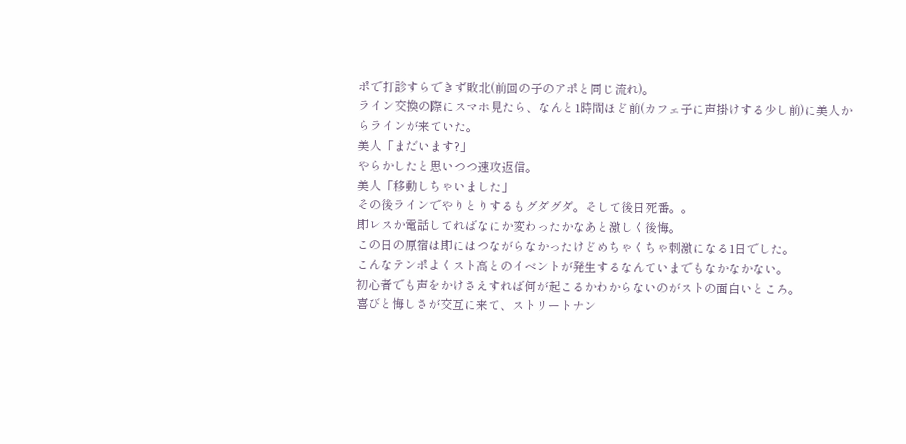ポで打診すらできず敗北(前回の子のアポと同じ流れ)。
ライン交換の際にスマホ見たら、なんと1時間ほど前(カフェ子に声掛けする少し前)に美人からラインが来ていた。
美人「まだいます?」
やらかしたと思いつつ速攻返信。
美人「移動しちゃいました」
その後ラインでやりとりするもグダグダ。そして後日死番。。
即レスか電話してればなにか変わったかなあと激しく後悔。
この日の原宿は即にはつながらなかったけどめちゃくちゃ刺激になる1日でした。
こんなテンポよくスト高とのイベントが発生するなんていまでもなかなかない。
初心者でも声をかけさえすれば何が起こるかわからないのがストの面白いところ。
喜びと悔しさが交互に来て、ストリートナン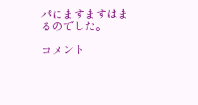パにますますはまるのでした。

コメント